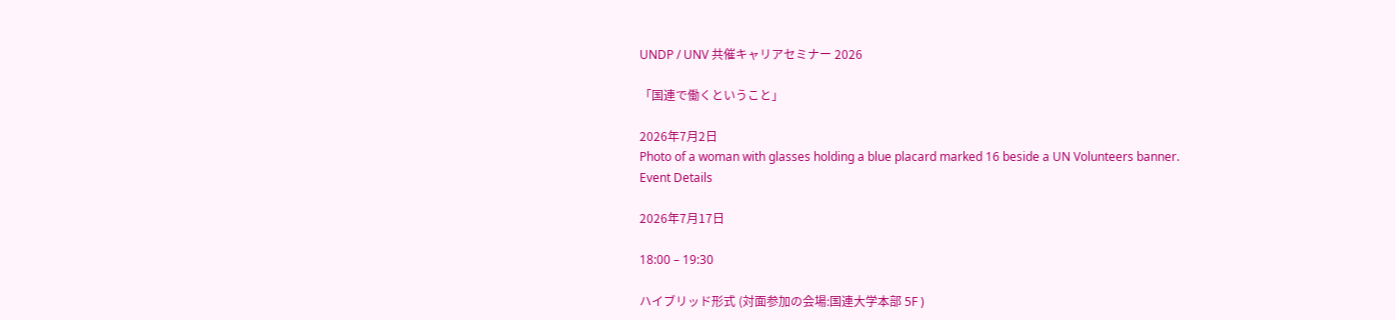UNDP / UNV 共催キャリアセミナー 2026

「国連で働くということ」

2026年7月2日
Photo of a woman with glasses holding a blue placard marked 16 beside a UN Volunteers banner.
Event Details

2026年7月17日

18:00 – 19:30

ハイブリッド形式 (対面参加の会場:国連大学本部 5F )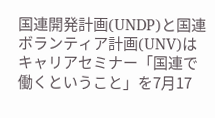国連開発計画(UNDP)と国連ボランティア計画(UNV)はキャリアセミナー「国連で働くということ」を7月17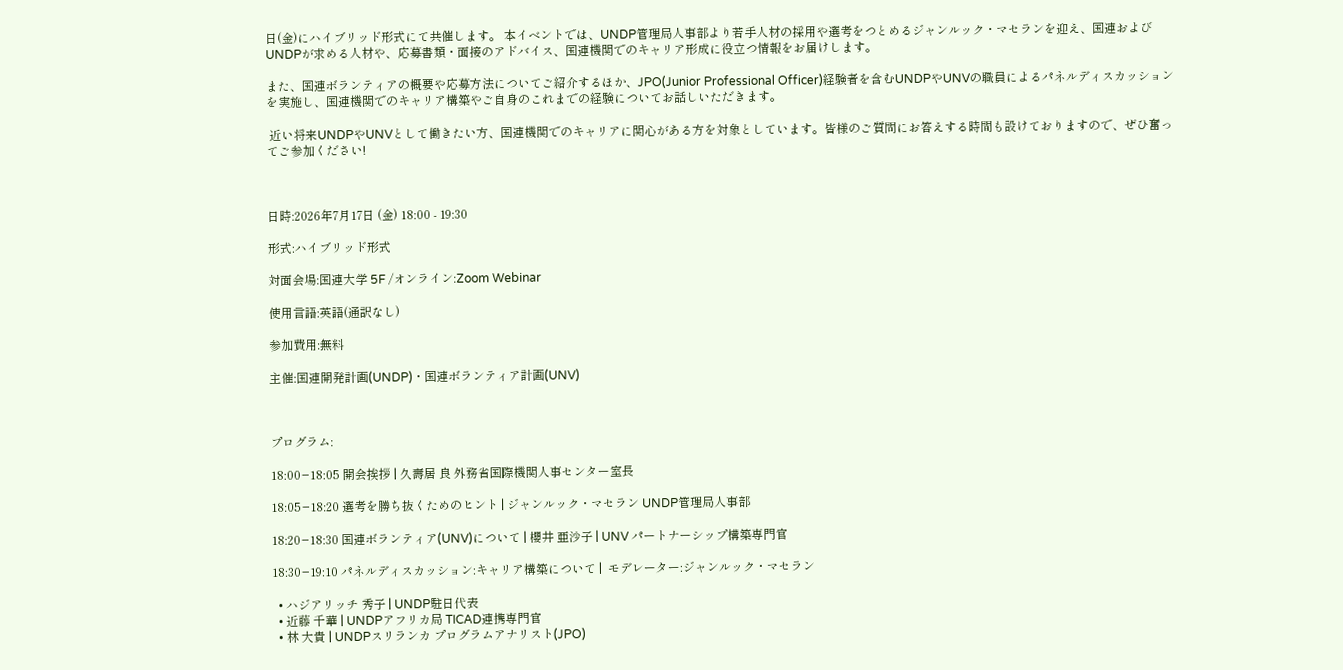日(金)にハイブリッド形式にて共催します。 本イベントでは、UNDP管理局人事部より若手人材の採用や選考をつとめるジャンルック・マセランを迎え、国連およびUNDPが求める人材や、応募書類・面接のアドバイス、国連機関でのキャリア形成に役立つ情報をお届けします。

また、国連ボランティアの概要や応募方法についてご紹介するほか、JPO(Junior Professional Officer)経験者を含むUNDPやUNVの職員によるパネルディスカッションを実施し、国連機関でのキャリア構築やご自身のこれまでの経験についてお話しいただきます。

 近い将来UNDPやUNVとして働きたい方、国連機関でのキャリアに関心がある方を対象としています。皆様のご質問にお答えする時間も設けておりますので、ぜひ奮ってご参加ください!



日時:2026年7月17日 (金) 18:00 - 19:30

形式:ハイブリッド形式

対面会場:国連大学 5F /オンライン:Zoom Webinar

使用言語:英語(通訳なし)

参加費用:無料

主催:国連開発計画(UNDP)・国連ボランティア計画(UNV)



プログラム:

18:00−18:05 開会挨拶 | 久壽居 良 外務省国際機関人事センター室長

18:05−18:20 選考を勝ち抜くためのヒント | ジャンルック・マセラン UNDP管理局人事部

18:20−18:30 国連ボランティア(UNV)について | 櫻井 亜沙子 | UNV パートナーシップ構築専門官

18:30−19:10 パネルディスカッション:キャリア構築について |  モデレーター:ジャンルック・マセラン

  • ハジアリッチ 秀子 | UNDP駐日代表
  • 近藤 千華 | UNDPアフリカ局 TICAD連携専門官
  • 林 大貴 | UNDPスリランカ プログラムアナリスト(JPO)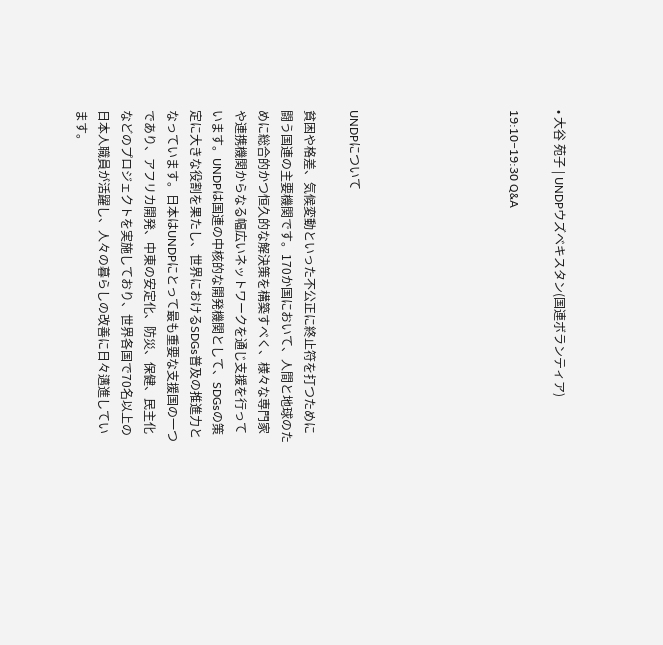• 大谷 苑子 | UNDPウズベキスタン(国連ボランティア)

19:10−19:30 Q&A






UNDPについて

貧困や格差、気候変動といった不公正に終止符を打つために闘う国連の主要機関です。170か国において、人間と地球のために総合的かつ恒久的な解決策を構築すべく、様々な専門家や連携機関からなる幅広いネットワークを通じ支援を行っています。UNDPは国連の中核的な開発機関として、SDGsの策定に大きな役割を果たし、世界におけるSDGs普及の推進力となっています。日本はUNDPにとって最も重要な支援国の一つであり、アフリカ開発、中東の安定化、防災、保健、民主化などのプロジェクトを実施しており、世界各国で70名以上の日本人職員が活躍し、人々の暮らしの改善に日々邁進しています。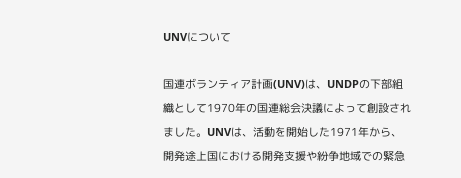UNVについて

国連ボランティア計画(UNV)は、UNDPの下部組織として1970年の国連総会決議によって創設されました。UNVは、活動を開始した1971年から、開発途上国における開発支援や紛争地域での緊急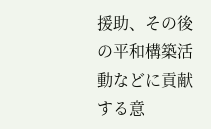援助、その後の平和構築活動などに貢献する意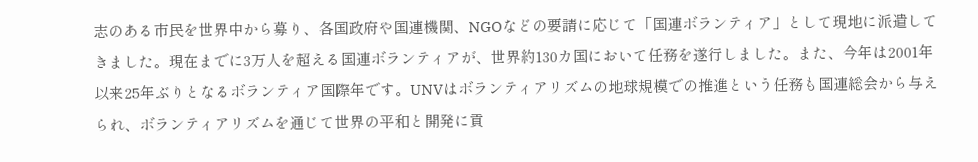志のある市民を世界中から募り、各国政府や国連機関、NGOなどの要請に応じて「国連ボランティア」として現地に派遣してきました。現在までに3万人を超える国連ボランティアが、世界約130カ国において任務を遂行しました。また、今年は2001年以来25年ぶりとなるボランティア国際年です。UNVはボランティアリズムの地球規模での推進という任務も国連総会から与えられ、ボランティアリズムを通じて世界の平和と開発に貢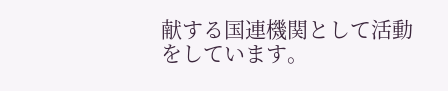献する国連機関として活動をしています。